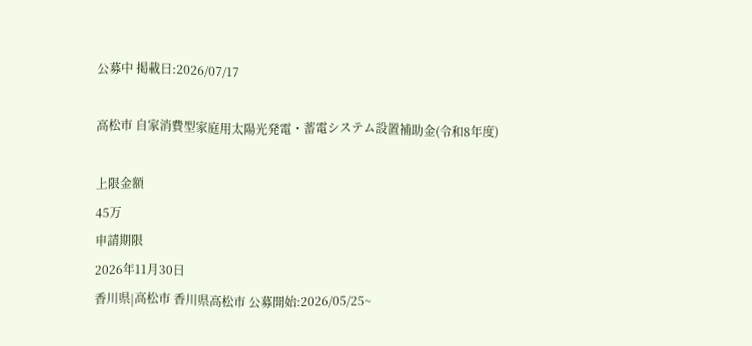公募中 掲載日:2026/07/17

高松市 自家消費型家庭用太陽光発電・蓄電システム設置補助金(令和8年度)

上限金額
45万
申請期限
2026年11月30日
香川県|高松市 香川県高松市 公募開始:2026/05/25~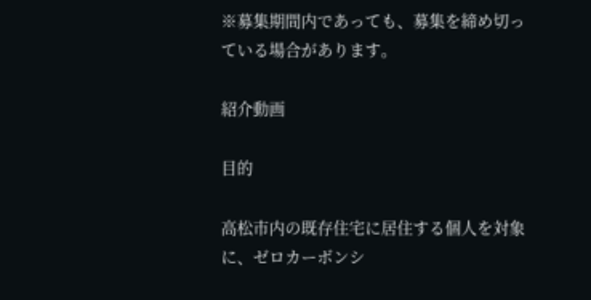※募集期間内であっても、募集を締め切っている場合があります。

紹介動画

目的

高松市内の既存住宅に居住する個人を対象に、ゼロカーボンシ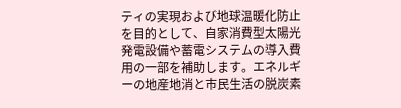ティの実現および地球温暖化防止を目的として、自家消費型太陽光発電設備や蓄電システムの導入費用の一部を補助します。エネルギーの地産地消と市民生活の脱炭素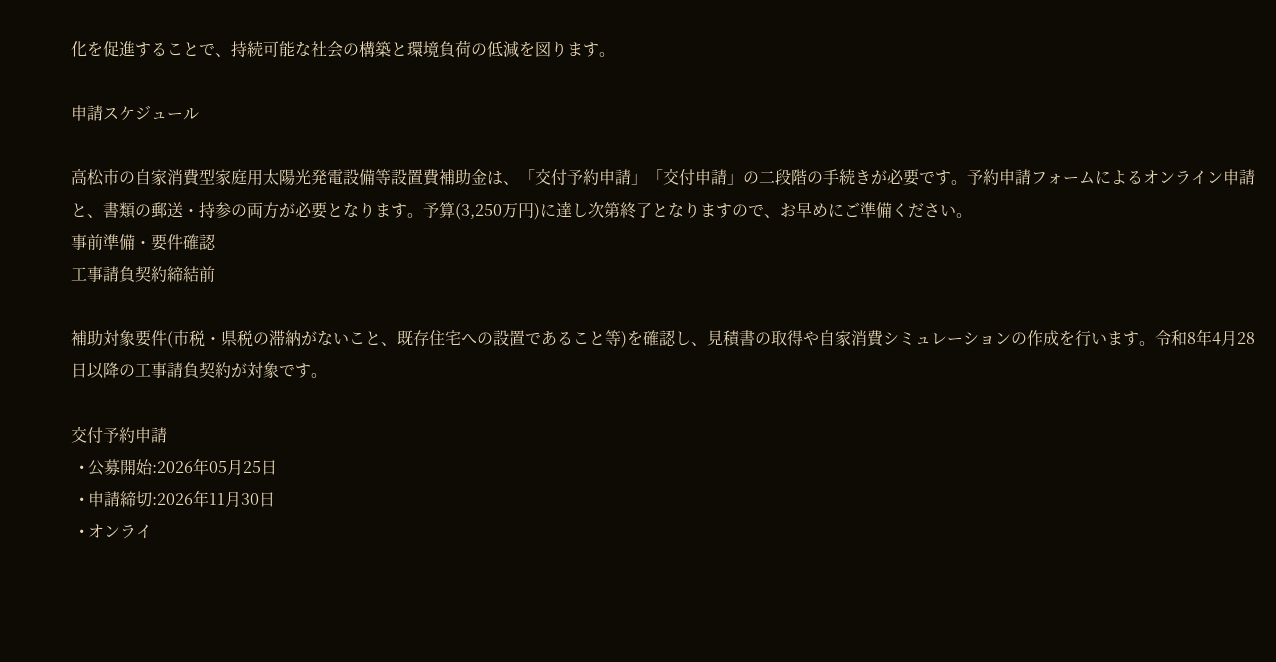化を促進することで、持続可能な社会の構築と環境負荷の低減を図ります。

申請スケジュール

高松市の自家消費型家庭用太陽光発電設備等設置費補助金は、「交付予約申請」「交付申請」の二段階の手続きが必要です。予約申請フォームによるオンライン申請と、書類の郵送・持参の両方が必要となります。予算(3,250万円)に達し次第終了となりますので、お早めにご準備ください。
事前準備・要件確認
工事請負契約締結前

補助対象要件(市税・県税の滞納がないこと、既存住宅への設置であること等)を確認し、見積書の取得や自家消費シミュレーションの作成を行います。令和8年4月28日以降の工事請負契約が対象です。

交付予約申請
  • 公募開始:2026年05月25日
  • 申請締切:2026年11月30日
  • オンライ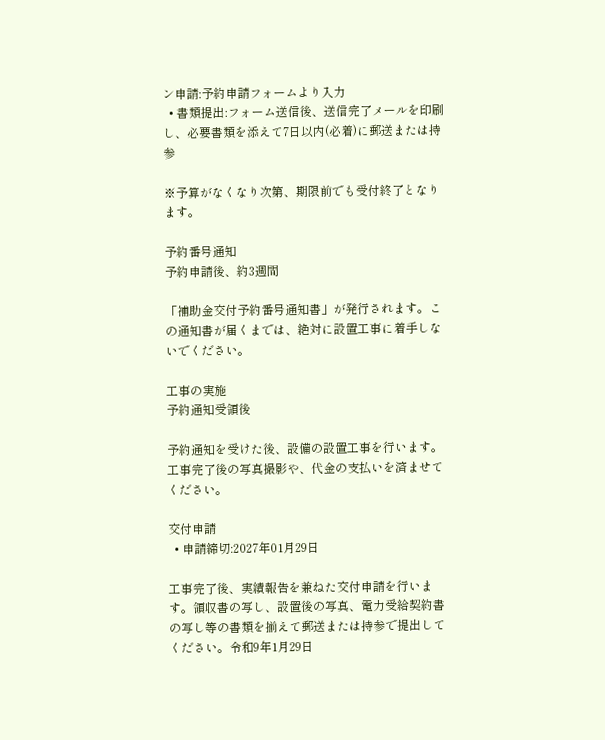ン申請:予約申請フォームより入力
  • 書類提出:フォーム送信後、送信完了メールを印刷し、必要書類を添えて7日以内(必着)に郵送または持参

※予算がなくなり次第、期限前でも受付終了となります。

予約番号通知
予約申請後、約3週間

「補助金交付予約番号通知書」が発行されます。この通知書が届くまでは、絶対に設置工事に着手しないでください。

工事の実施
予約通知受領後

予約通知を受けた後、設備の設置工事を行います。工事完了後の写真撮影や、代金の支払いを済ませてください。

交付申請
  • 申請締切:2027年01月29日

工事完了後、実績報告を兼ねた交付申請を行います。領収書の写し、設置後の写真、電力受給契約書の写し等の書類を揃えて郵送または持参で提出してください。令和9年1月29日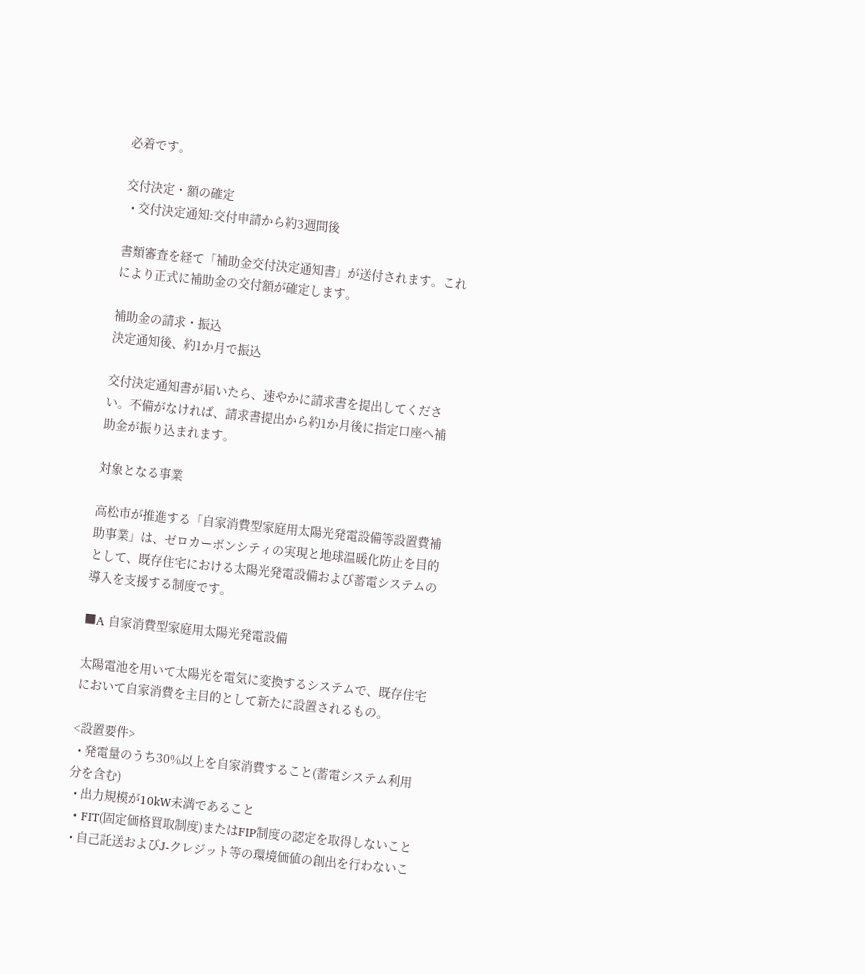必着です。

交付決定・額の確定
  • 交付決定通知:交付申請から約3週間後

書類審査を経て「補助金交付決定通知書」が送付されます。これにより正式に補助金の交付額が確定します。

補助金の請求・振込
決定通知後、約1か月で振込

交付決定通知書が届いたら、速やかに請求書を提出してください。不備がなければ、請求書提出から約1か月後に指定口座へ補助金が振り込まれます。

対象となる事業

高松市が推進する「自家消費型家庭用太陽光発電設備等設置費補助事業」は、ゼロカーボンシティの実現と地球温暖化防止を目的として、既存住宅における太陽光発電設備および蓄電システムの導入を支援する制度です。

■A 自家消費型家庭用太陽光発電設備

太陽電池を用いて太陽光を電気に変換するシステムで、既存住宅において自家消費を主目的として新たに設置されるもの。

<設置要件>
  • 発電量のうち30%以上を自家消費すること(蓄電システム利用分を含む)
  • 出力規模が10kW未満であること
  • FIT(固定価格買取制度)またはFIP制度の認定を取得しないこと
  • 自己託送およびJ-クレジット等の環境価値の創出を行わないこ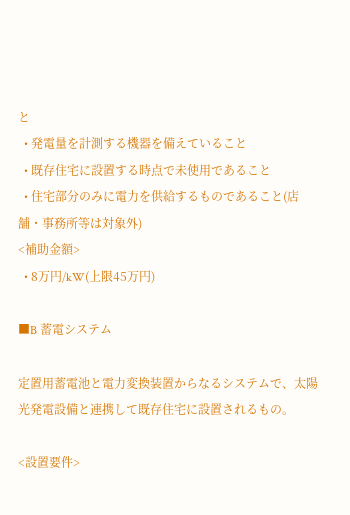と
  • 発電量を計測する機器を備えていること
  • 既存住宅に設置する時点で未使用であること
  • 住宅部分のみに電力を供給するものであること(店舗・事務所等は対象外)
<補助金額>
  • 8万円/kW(上限45万円)

■B 蓄電システム

定置用蓄電池と電力変換装置からなるシステムで、太陽光発電設備と連携して既存住宅に設置されるもの。

<設置要件>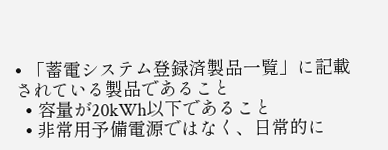• 「蓄電システム登録済製品一覧」に記載されている製品であること
  • 容量が20kWh以下であること
  • 非常用予備電源ではなく、日常的に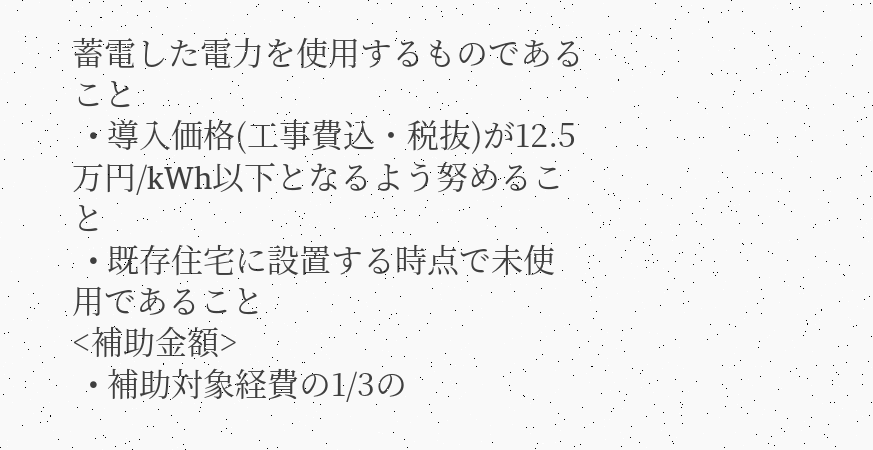蓄電した電力を使用するものであること
  • 導入価格(工事費込・税抜)が12.5万円/kWh以下となるよう努めること
  • 既存住宅に設置する時点で未使用であること
<補助金額>
  • 補助対象経費の1/3の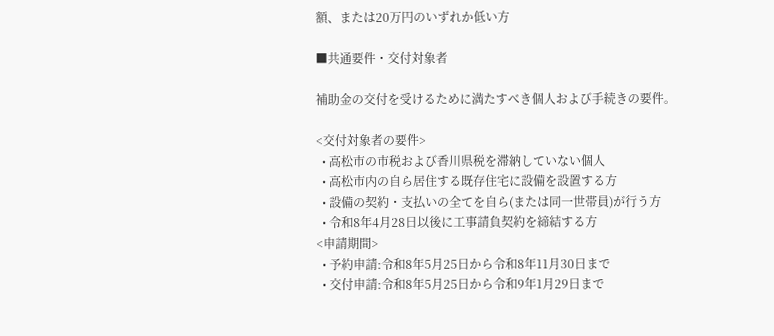額、または20万円のいずれか低い方

■共通要件・交付対象者

補助金の交付を受けるために満たすべき個人および手続きの要件。

<交付対象者の要件>
  • 高松市の市税および香川県税を滞納していない個人
  • 高松市内の自ら居住する既存住宅に設備を設置する方
  • 設備の契約・支払いの全てを自ら(または同一世帯員)が行う方
  • 令和8年4月28日以後に工事請負契約を締結する方
<申請期間>
  • 予約申請:令和8年5月25日から令和8年11月30日まで
  • 交付申請:令和8年5月25日から令和9年1月29日まで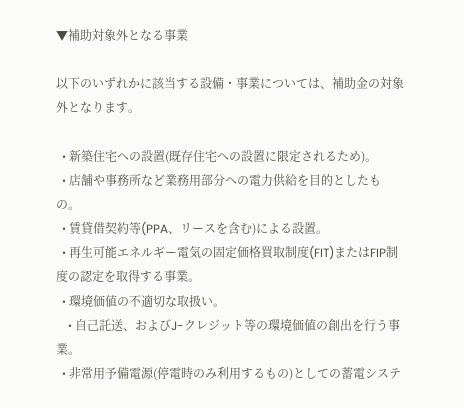▼補助対象外となる事業

以下のいずれかに該当する設備・事業については、補助金の対象外となります。

  • 新築住宅への設置(既存住宅への設置に限定されるため)。
  • 店舗や事務所など業務用部分への電力供給を目的としたもの。
  • 賃貸借契約等(PPA、リースを含む)による設置。
  • 再生可能エネルギー電気の固定価格買取制度(FIT)またはFIP制度の認定を取得する事業。
  • 環境価値の不適切な取扱い。
    • 自己託送、およびJ-クレジット等の環境価値の創出を行う事業。
  • 非常用予備電源(停電時のみ利用するもの)としての蓄電システ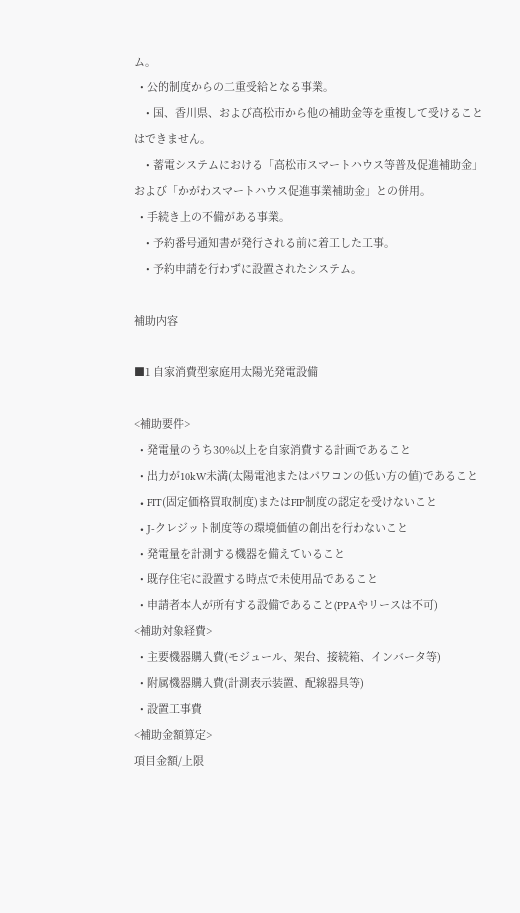ム。
  • 公的制度からの二重受給となる事業。
    • 国、香川県、および高松市から他の補助金等を重複して受けることはできません。
    • 蓄電システムにおける「高松市スマートハウス等普及促進補助金」および「かがわスマートハウス促進事業補助金」との併用。
  • 手続き上の不備がある事業。
    • 予約番号通知書が発行される前に着工した工事。
    • 予約申請を行わずに設置されたシステム。

補助内容

■1 自家消費型家庭用太陽光発電設備

<補助要件>
  • 発電量のうち30%以上を自家消費する計画であること
  • 出力が10kW未満(太陽電池またはパワコンの低い方の値)であること
  • FIT(固定価格買取制度)またはFIP制度の認定を受けないこと
  • J-クレジット制度等の環境価値の創出を行わないこと
  • 発電量を計測する機器を備えていること
  • 既存住宅に設置する時点で未使用品であること
  • 申請者本人が所有する設備であること(PPAやリースは不可)
<補助対象経費>
  • 主要機器購入費(モジュール、架台、接続箱、インバータ等)
  • 附属機器購入費(計測表示装置、配線器具等)
  • 設置工事費
<補助金額算定>
項目金額/上限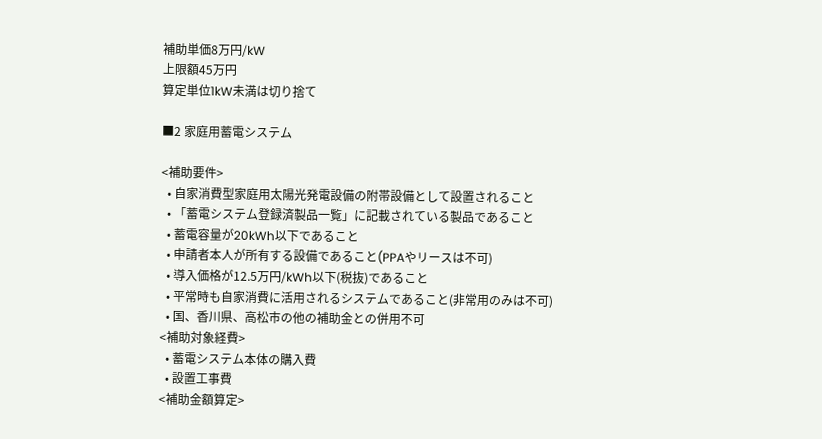補助単価8万円/kW
上限額45万円
算定単位1kW未満は切り捨て

■2 家庭用蓄電システム

<補助要件>
  • 自家消費型家庭用太陽光発電設備の附帯設備として設置されること
  • 「蓄電システム登録済製品一覧」に記載されている製品であること
  • 蓄電容量が20kWh以下であること
  • 申請者本人が所有する設備であること(PPAやリースは不可)
  • 導入価格が12.5万円/kWh以下(税抜)であること
  • 平常時も自家消費に活用されるシステムであること(非常用のみは不可)
  • 国、香川県、高松市の他の補助金との併用不可
<補助対象経費>
  • 蓄電システム本体の購入費
  • 設置工事費
<補助金額算定>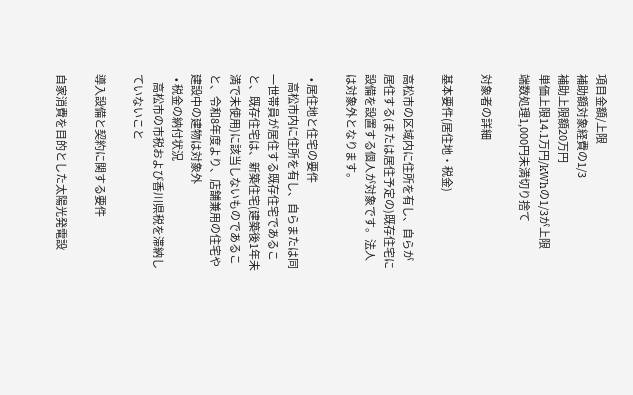項目金額/上限
補助額対象経費の1/3
補助上限額20万円
単価上限14.1万円/kWhの1/3が上限
端数処理1,000円未満切り捨て

対象者の詳細

基本要件(居住地・税金)

高松市の区域内に住所を有し、自らが居住する(または居住予定の)既存住宅に設備を設置する個人が対象です。法人は対象外となります。

  • 居住地と住宅の要件
    高松市内に住所を有し、自らまたは同一世帯員が居住する既存住宅であること、既存住宅は、新築住宅(建築後1年未満で未使用)に該当しないものであること、令和8年度より、店舗兼用の住宅や建設中の建物は対象外
  • 税金の納付状況
    高松市の市税および香川県税を滞納していないこと

導入設備と契約に関する要件

自家消費を目的とした太陽光発電設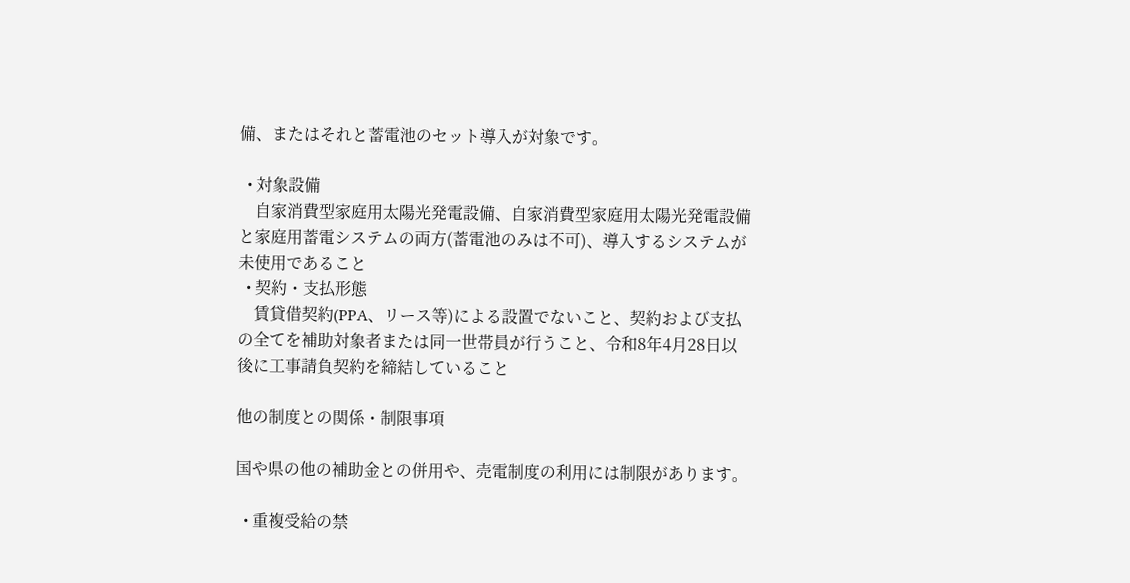備、またはそれと蓄電池のセット導入が対象です。

  • 対象設備
    自家消費型家庭用太陽光発電設備、自家消費型家庭用太陽光発電設備と家庭用蓄電システムの両方(蓄電池のみは不可)、導入するシステムが未使用であること
  • 契約・支払形態
    賃貸借契約(PPA、リース等)による設置でないこと、契約および支払の全てを補助対象者または同一世帯員が行うこと、令和8年4月28日以後に工事請負契約を締結していること

他の制度との関係・制限事項

国や県の他の補助金との併用や、売電制度の利用には制限があります。

  • 重複受給の禁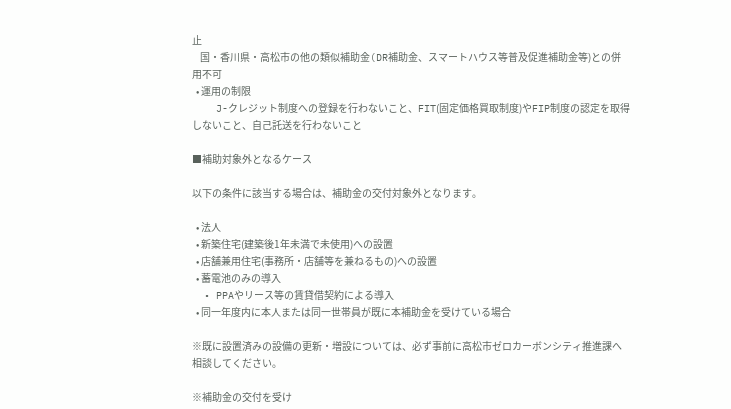止
    国・香川県・高松市の他の類似補助金(DR補助金、スマートハウス等普及促進補助金等)との併用不可
  • 運用の制限
    J-クレジット制度への登録を行わないこと、FIT(固定価格買取制度)やFIP制度の認定を取得しないこと、自己託送を行わないこと

■補助対象外となるケース

以下の条件に該当する場合は、補助金の交付対象外となります。

  • 法人
  • 新築住宅(建築後1年未満で未使用)への設置
  • 店舗兼用住宅(事務所・店舗等を兼ねるもの)への設置
  • 蓄電池のみの導入
  • PPAやリース等の賃貸借契約による導入
  • 同一年度内に本人または同一世帯員が既に本補助金を受けている場合

※既に設置済みの設備の更新・増設については、必ず事前に高松市ゼロカーボンシティ推進課へ相談してください。

※補助金の交付を受け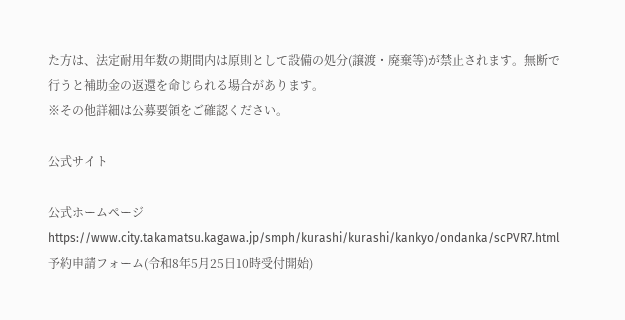た方は、法定耐用年数の期間内は原則として設備の処分(譲渡・廃棄等)が禁止されます。無断で行うと補助金の返還を命じられる場合があります。
※その他詳細は公募要領をご確認ください。

公式サイト

公式ホームページ
https://www.city.takamatsu.kagawa.jp/smph/kurashi/kurashi/kankyo/ondanka/scPVR7.html
予約申請フォーム(令和8年5月25日10時受付開始)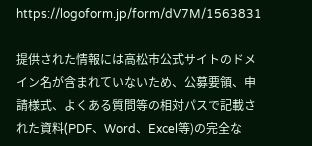https://logoform.jp/form/dV7M/1563831

提供された情報には高松市公式サイトのドメイン名が含まれていないため、公募要領、申請様式、よくある質問等の相対パスで記載された資料(PDF、Word、Excel等)の完全な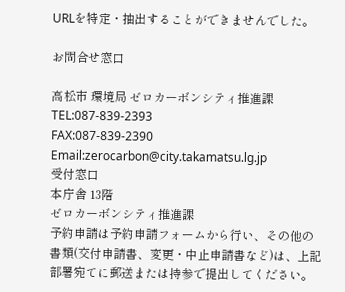URLを特定・抽出することができませんでした。

お問合せ窓口

高松市 環境局 ゼロカーボンシティ推進課
TEL:087-839-2393
FAX:087-839-2390
Email:zerocarbon@city.takamatsu.lg.jp
受付窓口
本庁舎 13階
ゼロカーボンシティ推進課
予約申請は予約申請フォームから行い、その他の書類(交付申請書、変更・中止申請書など)は、上記部署宛てに郵送または持参で提出してください。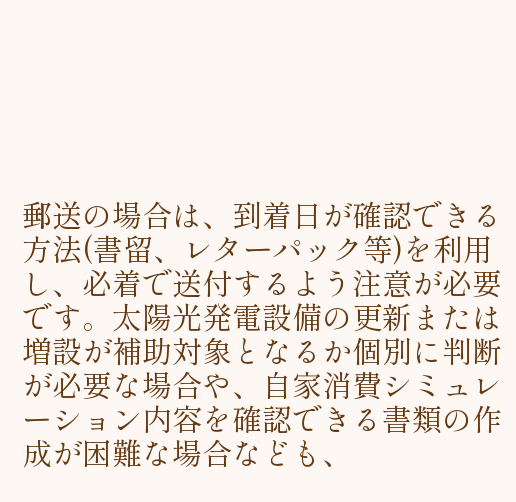郵送の場合は、到着日が確認できる方法(書留、レターパック等)を利用し、必着で送付するよう注意が必要です。太陽光発電設備の更新または増設が補助対象となるか個別に判断が必要な場合や、自家消費シミュレーション内容を確認できる書類の作成が困難な場合なども、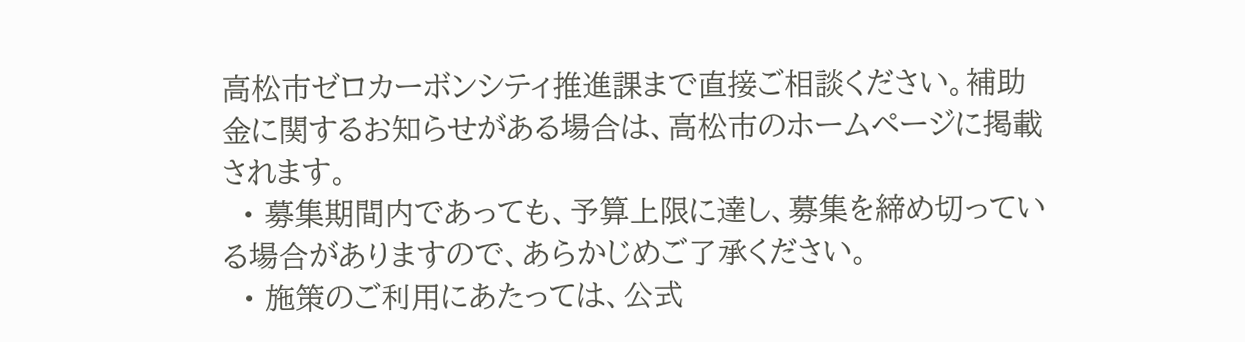高松市ゼロカーボンシティ推進課まで直接ご相談ください。補助金に関するお知らせがある場合は、高松市のホームページに掲載されます。
  • 募集期間内であっても、予算上限に達し、募集を締め切っている場合がありますので、あらかじめご了承ください。
  • 施策のご利用にあたっては、公式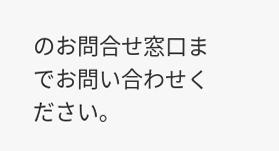のお問合せ窓口までお問い合わせください。